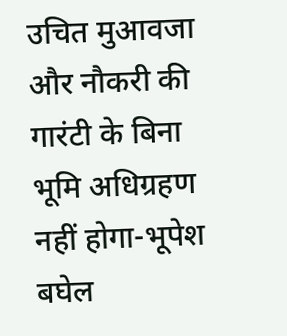उचित मुआवजा और नौकरी की गारंटी के बिना भूमि अधिग्रहण नहीं होगा-भूपेश बघेल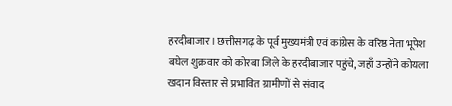हरदीबाजार। छत्तीसगढ़ के पूर्व मुख्यमंत्री एवं कांग्रेस के वरिष्ठ नेता भूपेश बघेल शुक्रवार को कोरबा जिले के हरदीबाजार पहुंचे, जहाँ उन्होंने कोयला खदान विस्तार से प्रभावित ग्रामीणों से संवाद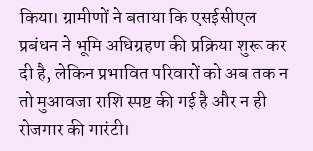किया। ग्रामीणों ने बताया कि एसईसीएल प्रबंधन ने भूमि अधिग्रहण की प्रक्रिया शुरू कर दी है, लेकिन प्रभावित परिवारों को अब तक न तो मुआवजा राशि स्पष्ट की गई है और न ही रोजगार की गारंटी।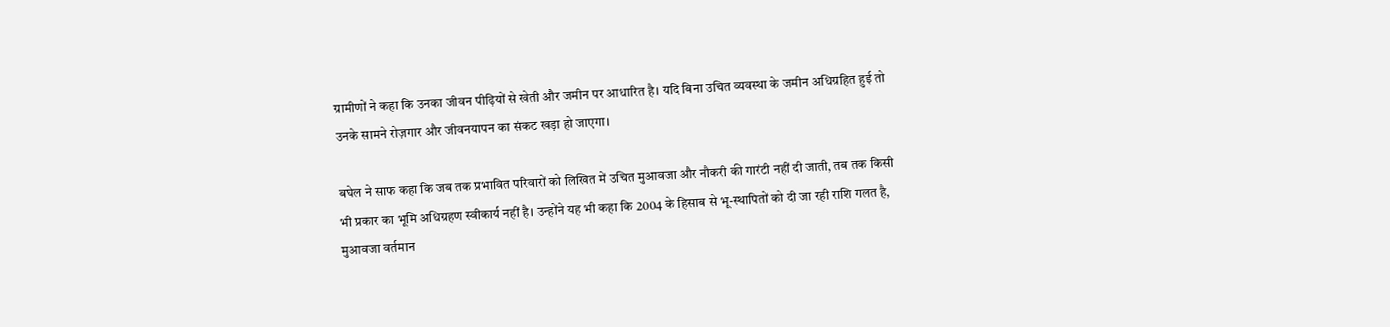ग्रामीणों ने कहा कि उनका जीवन पीढ़ियों से खेती और जमीन पर आधारित है। यदि बिना उचित व्यवस्था के जमीन अधिग्रहित हुई तो उनके सामने रोज़गार और जीवनयापन का संकट खड़ा हो जाएगा।

बघेल ने साफ कहा कि जब तक प्रभावित परिवारों को लिखित में उचित मुआवजा और नौकरी की गारंटी नहीं दी जाती, तब तक किसी भी प्रकार का भूमि अधिग्रहण स्वीकार्य नहीं है। उन्होंने यह भी कहा कि 2004 के हिसाब से भू-स्थापितों को दी जा रही राशि गलत है, मुआवजा वर्तमान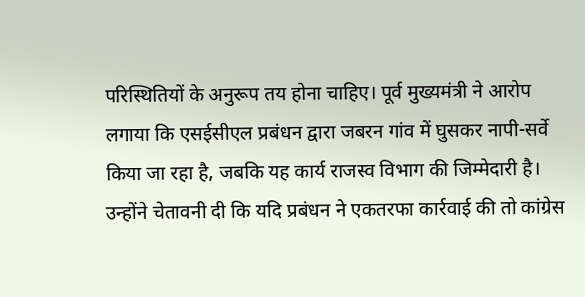परिस्थितियों के अनुरूप तय होना चाहिए। पूर्व मुख्यमंत्री ने आरोप लगाया कि एसईसीएल प्रबंधन द्वारा जबरन गांव में घुसकर नापी-सर्वे किया जा रहा है, जबकि यह कार्य राजस्व विभाग की जिम्मेदारी है। उन्होंने चेतावनी दी कि यदि प्रबंधन ने एकतरफा कार्रवाई की तो कांग्रेस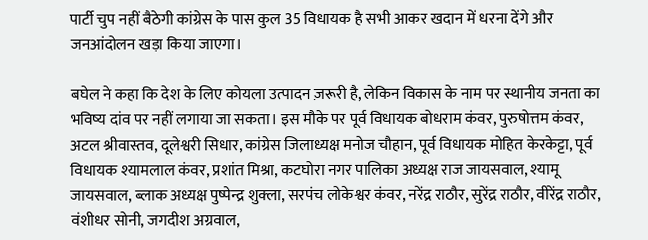पार्टी चुप नहीं बैठेगी कांग्रेस के पास कुल 35 विधायक है सभी आकर खदान में धरना देंगे और जनआंदोलन खड़ा किया जाएगा।

बघेल ने कहा कि देश के लिए कोयला उत्पादन ज़रूरी है, लेकिन विकास के नाम पर स्थानीय जनता का भविष्य दांव पर नहीं लगाया जा सकता। इस मौके पर पूर्व विधायक बोधराम कंवर, पुरुषोत्तम कंवर, अटल श्रीवास्तव, दूलेश्वरी सिधार, कांग्रेस जिलाध्यक्ष मनोज चौहान, पूर्व विधायक मोहित केरकेट्टा, पूर्व विधायक श्यामलाल कंवर, प्रशांत मिश्रा, कटघोरा नगर पालिका अध्यक्ष राज जायसवाल, श्यामू जायसवाल, ब्लाक अध्यक्ष पुष्पेन्द्र शुक्ला, सरपंच लोकेश्वर कंवर, नरेंद्र राठौर, सुरेंद्र राठौर, वीरेंद्र राठौर, वंशीधर सोनी, जगदीश अग्रवाल,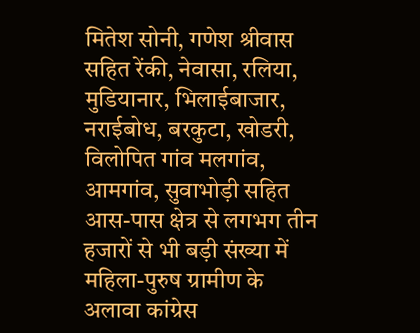मितेश सोनी, गणेश श्रीवास सहित रेंकी, नेवासा, रलिया, मुडियानार, भिलाईबाजार, नराईबोध, बरकुटा, खोडरी, विलोपित गांव मलगांव, आमगांव, सुवाभोड़ी सहित आस-पास क्षेत्र से लगभग तीन हजारों से भी बड़ी संख्या में महिला-पुरुष ग्रामीण के अलावा कांग्रेस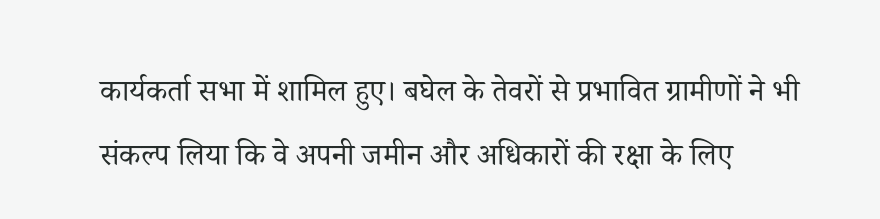कार्यकर्ता सभा में शामिल हुए। बघेल के तेवरों से प्रभावित ग्रामीणों ने भी संकल्प लिया कि वे अपनी जमीन और अधिकारों की रक्षा के लिए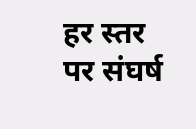हर स्तर पर संघर्ष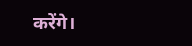करेंगे।